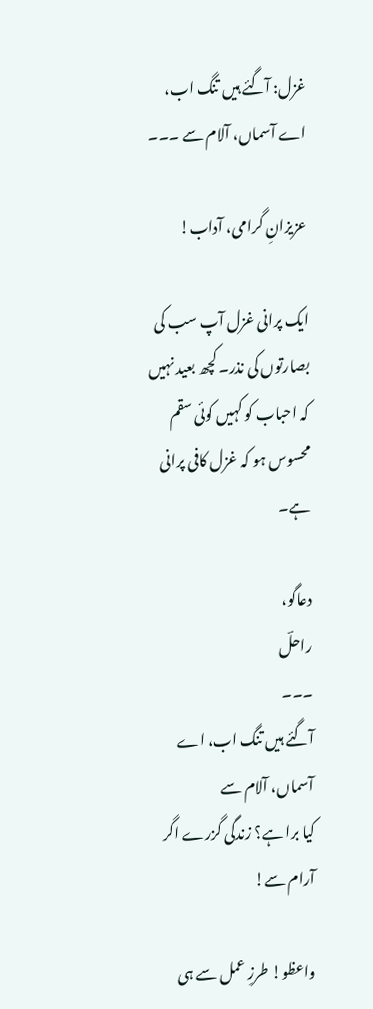غزل: آگئے ہیں تنگ اب، اے آسماں، آلام سے ۔۔۔

عزیزانِ گرامی، آداب!

ایک پرانی غزل آپ سب کی بصارتوں کی نذر۔ کچھ بعید نہیں کہ احباب کو کہیں کوئی سقم محسوس ہو کہ غزل کافی پرانی ہے۔

دعاگو،
راحلؔ
۔۔۔
آگئے ہیں تنگ اب، اے آسماں، آلام سے
کیا برا ہے؟ زندگی گزرے اگر آرام سے!

واعظو! طرزِ عمل سے ہی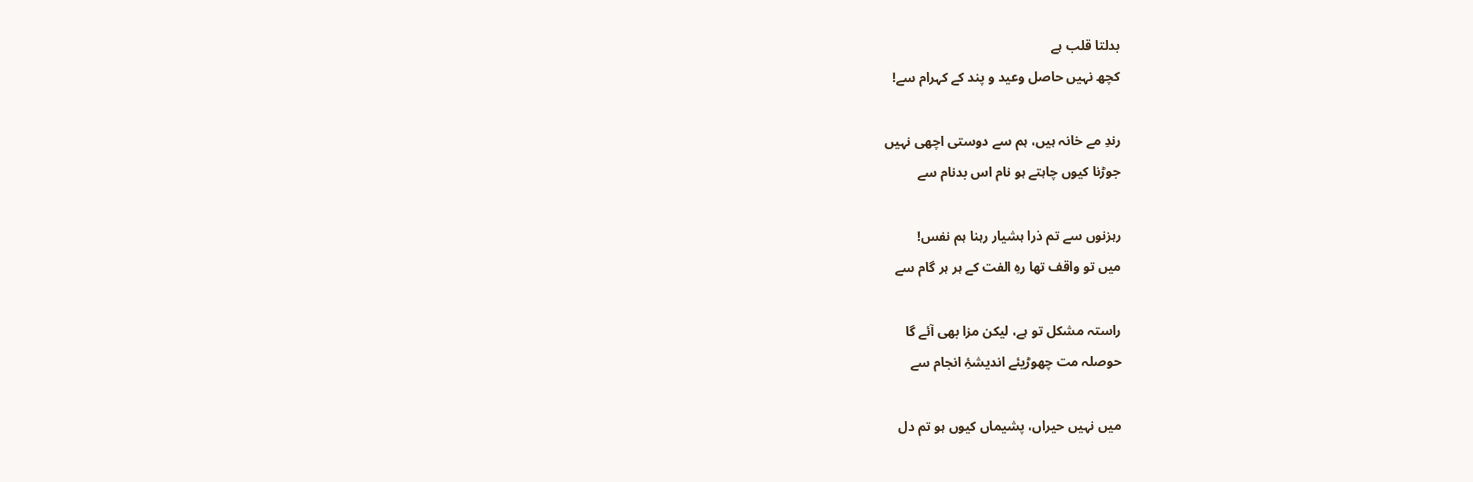بدلتا قلب ہے
کچھ نہیں حاصل وعید و پند کے کہرام سے!

رندِ مے خانہ ہیں، ہم سے دوستی اچھی نہیں
جوڑنا کیوں چاہتے ہو نام اس بدنام سے

رہزنوں سے تم ذرا ہشیار رہنا ہم نفس!
میں تو واقف تھا رہِ الفت کے ہر ہر گام سے

راستہ مشکل تو ہے، لیکن مزا بھی آئے گا
حوصلہ مت چھوڑیئے اندیشۂِ انجام سے

میں نہیں حیراں، پشیماں کیوں ہو تم دل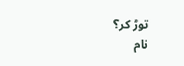توڑ کر؟
نام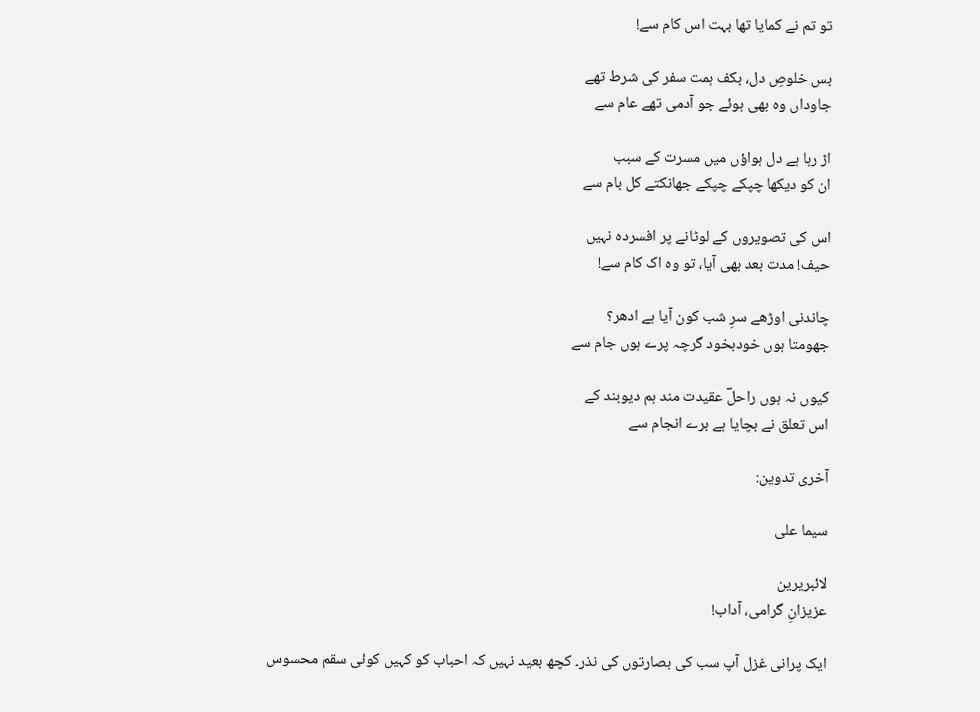تو تم نے کمایا تھا بہت اس کام سے!

بس خلوصِ دل، بکف ہمت سفر کی شرط تھے
جاوداں وہ بھی ہوئے جو آدمی تھے عام سے

اڑ رہا ہے دل ہواؤں میں مسرت کے سبب
ان کو دیکھا چپکے چپکے جھانکتے کل بام سے

اس کی تصویروں کے لوٹانے پر افسردہ نہیں
حیف! مدت بعد بھی آیا، تو وہ اک کام سے!

چاندنی اوڑھے سرِ شب کون آیا ہے ادھر؟
جھومتا ہوں خودبخود گرچہ پرے ہوں جام سے

کیوں نہ ہوں راحلؔ عقیدت مند ہم دیوبند کے
اس تعلق نے بچایا ہے برے انجام سے

آخری تدوین:

سیما علی

لائبریرین
عزیزانِ گرامی، آداب!

ایک پرانی غزل آپ سب کی بصارتوں کی نذر۔ کچھ بعید نہیں کہ احباب کو کہیں کوئی سقم محسوس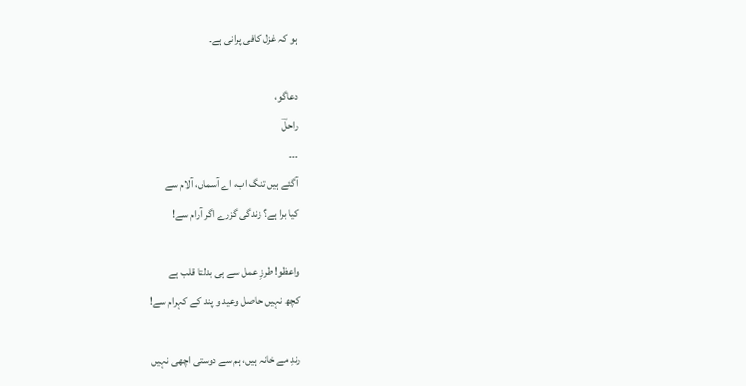ہو کہ غزل کافی پرانی ہے۔

دعاگو،
راحلؔ
۔۔۔
آگئے ہیں تنگ اب، اے آسماں، آلام سے
کیا برا ہے؟ زندگی گزرے اگر آرام سے!

واعظو! طرزِ عمل سے ہی بدلتا قلب ہے
کچھ نہیں حاصل وعید و پند کے کہرام سے!

رندِ مے خانہ ہیں، ہم سے دوستی اچھی نہیں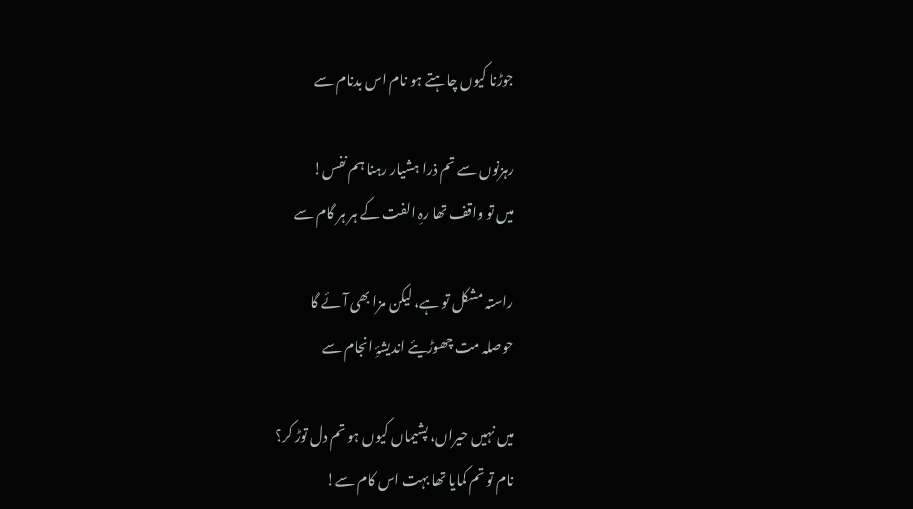جوڑنا کیوں چاہتے ہو نام اس بدنام سے

رہزنوں سے تم ذرا ہشیار رہنا ہم نفس!
میں تو واقف تھا رہِ الفت کے ہر ہر گام سے

راستہ مشکل تو ہے، لیکن مزا بھی آئے گا
حوصلہ مت چھوڑیئے اندیشۂِ انجام سے

میں نہیں حیراں، پشیماں کیوں ہو تم دل توڑ کر؟
نام تو تم کمایا تھا بہت اس کام سے!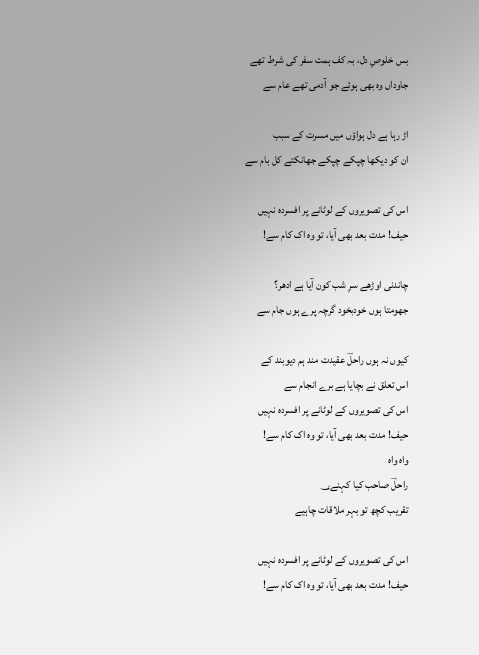بس خلوصِ دل، بہ کف ہمت سفر کی شرط تھے
جاوداں وہ بھی ہوئے جو آدمی تھے عام سے

اڑ رہا ہے دل ہواؤں میں مسرت کے سبب
ان کو دیکھا چپکے چپکے جھانکتے کل بام سے

اس کی تصویروں کے لوٹانے پر افسردہ نہیں
حیف! مدت بعد بھی آیا، تو وہ اک کام سے!

چاندنی اوڑھے سرِ شب کون آیا ہے ادھر؟
جھومتا ہوں خودبخود گرچہ پرے ہوں جام سے

کیوں نہ ہوں راحلؔ عقیدت مند ہم دیوبند کے
اس تعلق نے بچایا ہے برے انجام سے
اس کی تصویروں کے لوٹانے پر افسردہ نہیں
حیف! مدت بعد بھی آیا، تو وہ اک کام سے!
واہ واہ
راحلؔ صاحب کیا کہنے؀
تقریب کچھ تو بہر ملاقات چاہیے

اس کی تصویروں کے لوٹانے پر افسردہ نہیں
حیف! مدت بعد بھی آیا، تو وہ اک کام سے!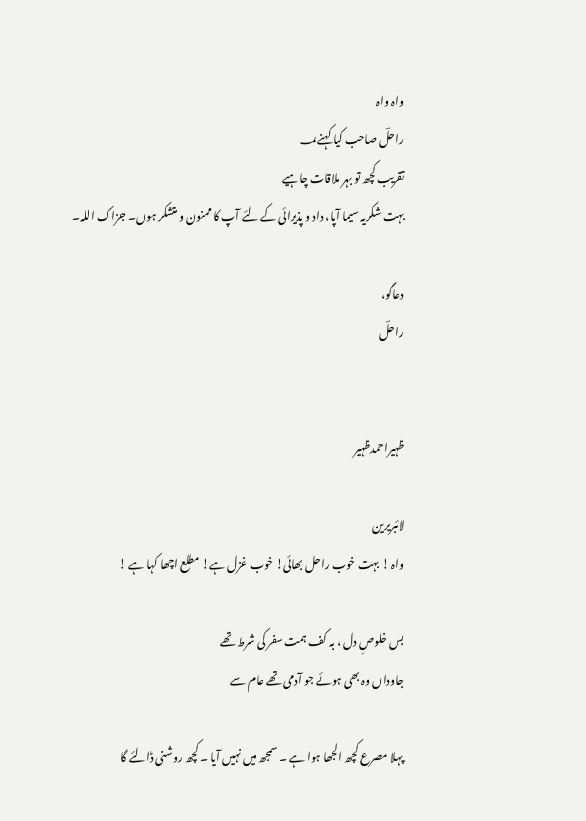واہ واہ
راحلؔ صاحب کیا کہنے؀
تقریب کچھ تو بہر ملاقات چاہیے
بہت شکریہ سیما آپا، داد و پذیرائی کے لئے آپ کا ممنون و متشکر ہوں۔ جزاک اللہ۔

دعاگو،
راحلؔ


ظہیراحمدظہیر

لائبریرین
واہ ! بہت خوب راحل بھائی! خوب غزل ہے! مطلع اچھا کہا ہے !

بس خلوصِ دل ، بہ کف ہمت سفر کی شرط تھے
جاوداں وہ بھی ہوئے جو آدمی تھے عام سے

پہلا مصرع کچھ الجھا ہوا ہے ۔ سمجھ میں نہیں آیا ۔ کچھ روشنی ڈالئے گا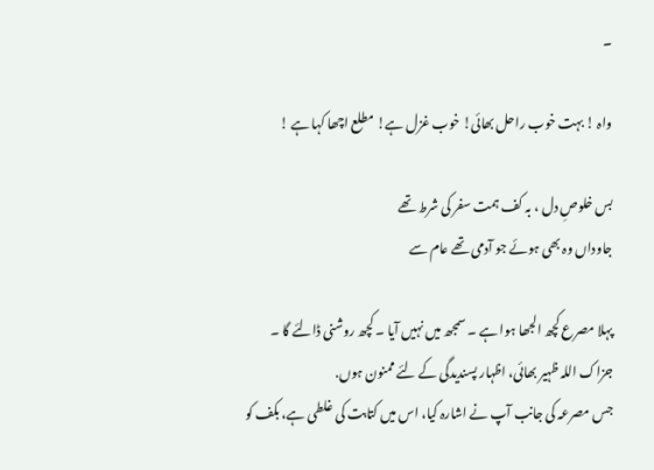۔

واہ ! بہت خوب راحل بھائی! خوب غزل ہے! مطلع اچھا کہا ہے !

بس خلوصِ دل ، بہ کف ہمت سفر کی شرط تھے
جاوداں وہ بھی ہوئے جو آدمی تھے عام سے

پہلا مصرع کچھ الجھا ہوا ہے ۔ سمجھ میں نہیں آیا ۔ کچھ روشنی ڈالئے گا ۔
جزاک اللہ ظہیر بھائی، اظہار پسندیدگی کے لئے ممنون ہوں.
جس مصرعہ کی جانب آپ نے اشارہ کیا، اس میں کتابت کی غلطی ہے، بکف کو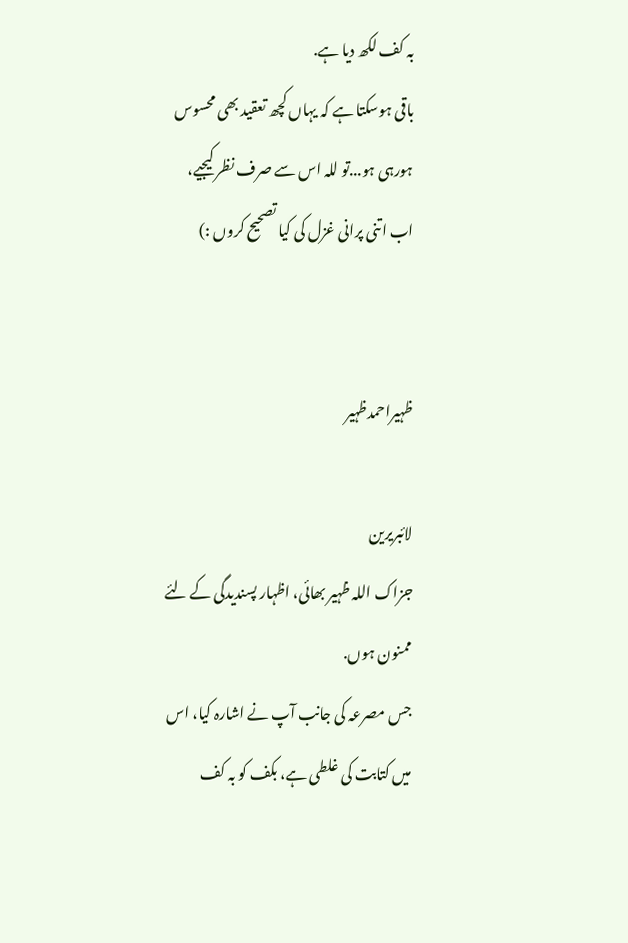بہ کف لکھ دیا ہے.
باقی ہوسکتا ہے کہ یہاں کچھ تعقید بھی محسوس ہورہی ہو...تو للہ اس سے صرف نظر کیجیے، اب اتنی پرانی غزل کی کیا تصحیح کروں :)


ظہیراحمدظہیر

لائبریرین
جزاک اللہ ظہیر بھائی، اظہار پسندیدگی کے لئے ممنون ہوں.
جس مصرعہ کی جانب آپ نے اشارہ کیا، اس میں کتابت کی غلطی ہے، بکف کو بہ کف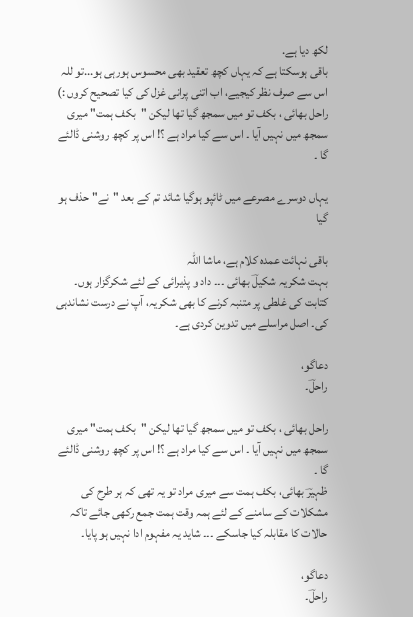لکھ دیا ہے.
باقی ہوسکتا ہے کہ یہاں کچھ تعقید بھی محسوس ہورہی ہو...تو للہ اس سے صرف نظر کیجیے، اب اتنی پرانی غزل کی کیا تصحیح کروں :)
راحل بھائی ، بکف تو میں سمجھ گیا تھا لیکن "بکف ہمت" میری سمجھ میں نہیں آیا ۔ اس سے کیا مراد ہے ؟! اس پر کچھ روشنی ڈالئے گا ۔

یہاں دوسرے مصرعے میں ٹائپو ہوگیا شائد تم کے بعد "نے" حذف ہو گیا

باقی نہائت عمدہ کلام ہے، ماشا اللہ
بہت شکریہ شکیلؔ بھائی ۔۔۔ داد و پذیرائی کے لئے شکرگزار ہوں۔
کتابت کی غلطی پر متنبہ کرنے کا بھی شکریہ، آپ نے درست نشاندہی کی۔ اصل مراسلے میں تدوین کردی ہے۔

دعاگو،
راحلؔ۔

راحل بھائی ، بکف تو میں سمجھ گیا تھا لیکن "بکف ہمت" میری سمجھ میں نہیں آیا ۔ اس سے کیا مراد ہے ؟! اس پر کچھ روشنی ڈالئے گا ۔
ظہیرؔ بھائی، بکف ہمت سے میری مراد تو یہ تھی کہ ہر طرح کی مشکلات کے سامنے کے لئے ہمہ وقت ہمت جمع رکھی جائے تاکہ حالات کا مقابلہ کیا جاسکے ۔۔۔ شاید یہ مفہوم ادا نہیں ہو پایا۔

دعاگو،
راحلؔ۔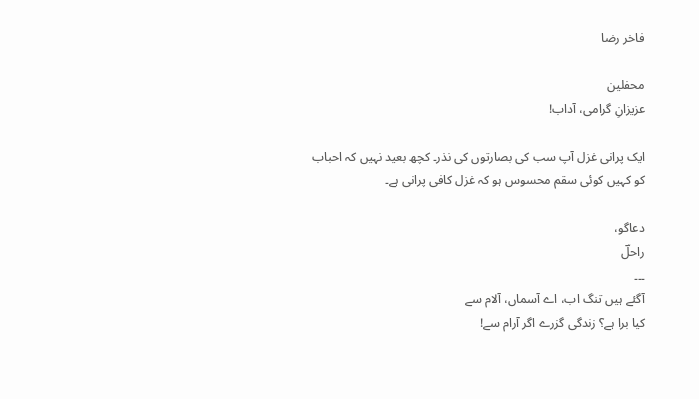فاخر رضا

محفلین
عزیزانِ گرامی، آداب!

ایک پرانی غزل آپ سب کی بصارتوں کی نذر۔ کچھ بعید نہیں کہ احباب کو کہیں کوئی سقم محسوس ہو کہ غزل کافی پرانی ہے۔

دعاگو،
راحلؔ
۔۔۔
آگئے ہیں تنگ اب، اے آسماں، آلام سے
کیا برا ہے؟ زندگی گزرے اگر آرام سے!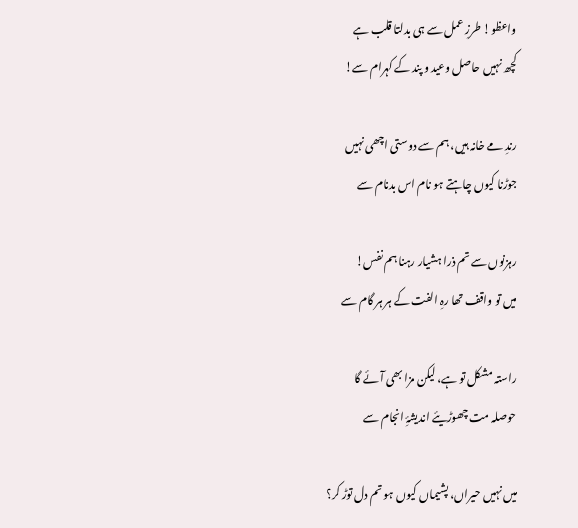واعظو! طرزِ عمل سے ہی بدلتا قلب ہے
کچھ نہیں حاصل وعید و پند کے کہرام سے!

رندِ مے خانہ ہیں، ہم سے دوستی اچھی نہیں
جوڑنا کیوں چاہتے ہو نام اس بدنام سے

رہزنوں سے تم ذرا ہشیار رہنا ہم نفس!
میں تو واقف تھا رہِ الفت کے ہر ہر گام سے

راستہ مشکل تو ہے، لیکن مزا بھی آئے گا
حوصلہ مت چھوڑیئے اندیشۂِ انجام سے

میں نہیں حیراں، پشیماں کیوں ہو تم دل توڑ کر؟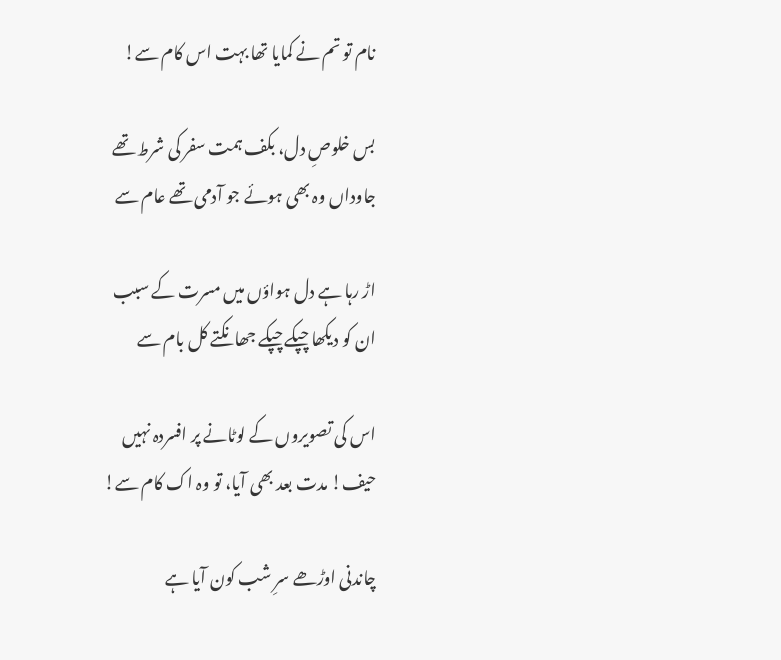نام تو تم نے کمایا تھا بہت اس کام سے!

بس خلوصِ دل، بکف ہمت سفر کی شرط تھے
جاوداں وہ بھی ہوئے جو آدمی تھے عام سے

اڑ رہا ہے دل ہواؤں میں مسرت کے سبب
ان کو دیکھا چپکے چپکے جھانکتے کل بام سے

اس کی تصویروں کے لوٹانے پر افسردہ نہیں
حیف! مدت بعد بھی آیا، تو وہ اک کام سے!

چاندنی اوڑھے سرِ شب کون آیا ہے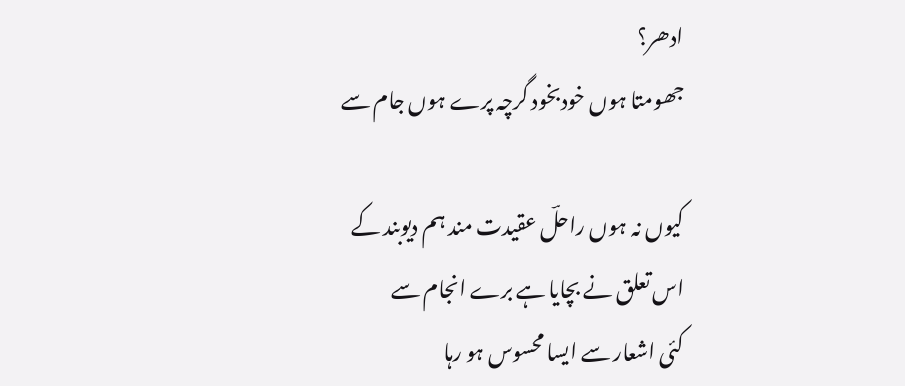ادھر؟
جھومتا ہوں خودبخود گرچہ پرے ہوں جام سے

کیوں نہ ہوں راحلؔ عقیدت مند ہم دیوبند کے
اس تعلق نے بچایا ہے برے انجام سے
کئی اشعار سے ایسا محسوس ہو رہا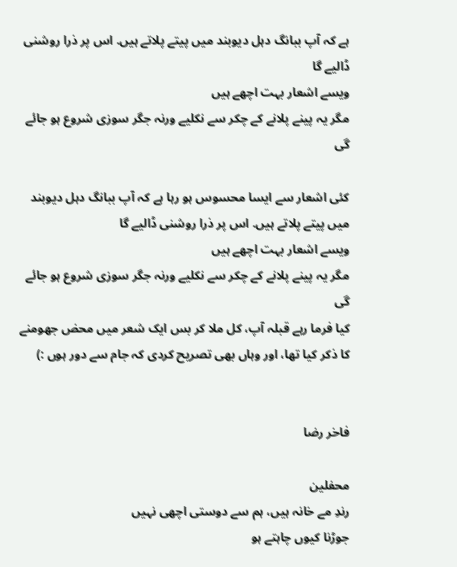ہے کہ آپ ببانگ دہل دیوبند میں پیتے پلاتے ہیں. اس پر ذرا روشنی ڈالیے گا
ویسے اشعار بہت اچھے ہیں
مگر یہ پینے پلانے کے چکر سے نکلیے ورنہ جگر سوزی شروع ہو جائے گی

کئی اشعار سے ایسا محسوس ہو رہا ہے کہ آپ ببانگ دہل دیوبند میں پیتے پلاتے ہیں. اس پر ذرا روشنی ڈالیے گا
ویسے اشعار بہت اچھے ہیں
مگر یہ پینے پلانے کے چکر سے نکلیے ورنہ جگر سوزی شروع ہو جائے گی
کیا فرما رہے قبلہ آپ، کل ملا کر بس ایک شعر میں محض جھومنے کا ذکر کیا تھا، اور وہاں بھی تصریح کردی کہ جام سے دور ہوں :)


فاخر رضا

محفلین
رندِ مے خانہ ہیں، ہم سے دوستی اچھی نہیں
جوڑنا کیوں چاہتے ہو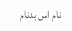نام اس بدنام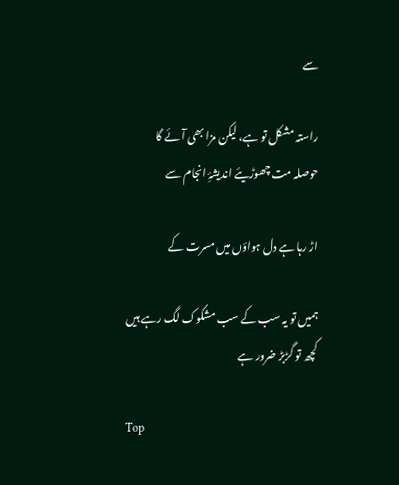سے

راستہ مشکل تو ہے، لیکن مزا بھی آئے گا
حوصلہ مت چھوڑیئے اندیشۂِ انجام سے

اڑ رہا ہے دل ہواؤں میں مسرت کے

ہمیں تو یہ سب کے سب مشکوک لگ رہے ہیں
کچھ تو گڑبڑ ضرور ہے

Top